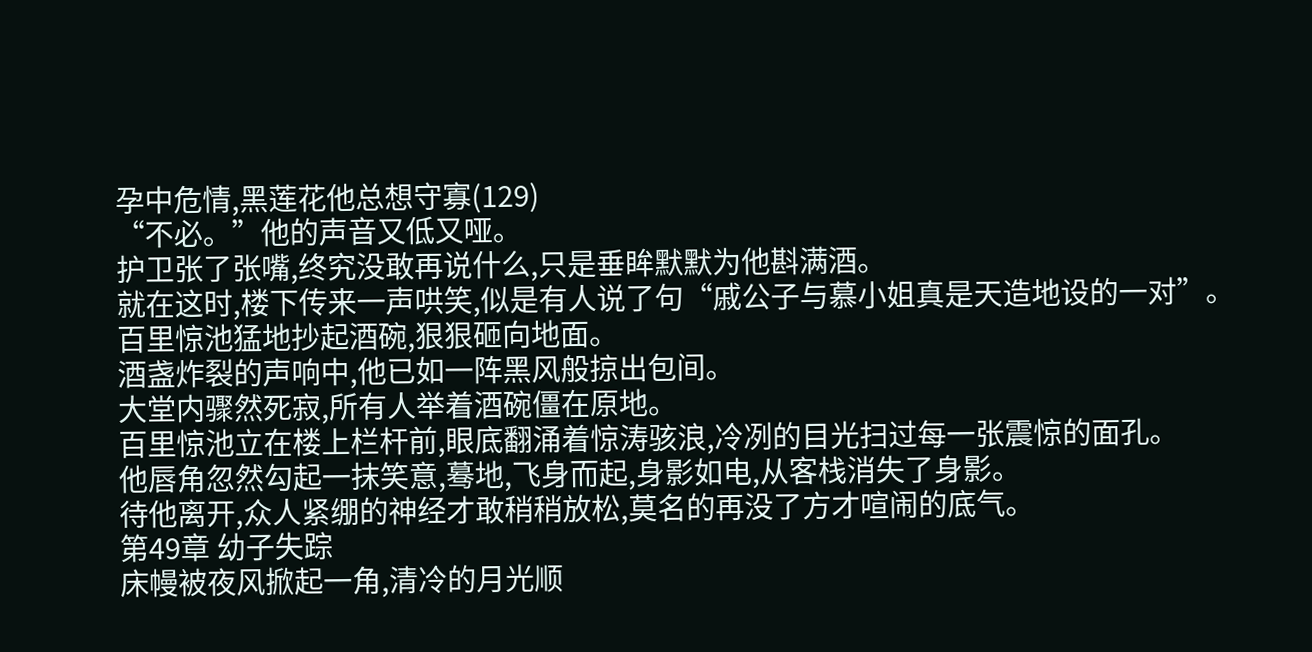孕中危情,黑莲花他总想守寡(129)
“不必。”他的声音又低又哑。
护卫张了张嘴,终究没敢再说什么,只是垂眸默默为他斟满酒。
就在这时,楼下传来一声哄笑,似是有人说了句“戚公子与慕小姐真是天造地设的一对”。
百里惊池猛地抄起酒碗,狠狠砸向地面。
酒盏炸裂的声响中,他已如一阵黑风般掠出包间。
大堂内骤然死寂,所有人举着酒碗僵在原地。
百里惊池立在楼上栏杆前,眼底翻涌着惊涛骇浪,冷冽的目光扫过每一张震惊的面孔。
他唇角忽然勾起一抹笑意,蓦地,飞身而起,身影如电,从客栈消失了身影。
待他离开,众人紧绷的神经才敢稍稍放松,莫名的再没了方才喧闹的底气。
第49章 幼子失踪
床幔被夜风掀起一角,清冷的月光顺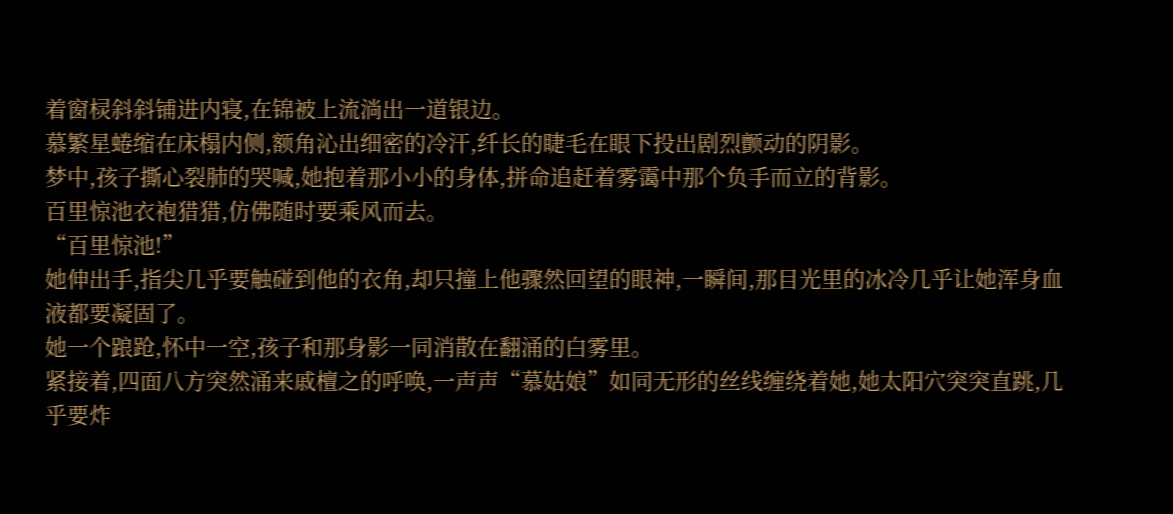着窗棂斜斜铺进内寝,在锦被上流淌出一道银边。
慕繁星蜷缩在床榻内侧,额角沁出细密的冷汗,纤长的睫毛在眼下投出剧烈颤动的阴影。
梦中,孩子撕心裂肺的哭喊,她抱着那小小的身体,拼命追赶着雾霭中那个负手而立的背影。
百里惊池衣袍猎猎,仿佛随时要乘风而去。
“百里惊池!”
她伸出手,指尖几乎要触碰到他的衣角,却只撞上他骤然回望的眼神,一瞬间,那目光里的冰冷几乎让她浑身血液都要凝固了。
她一个踉跄,怀中一空,孩子和那身影一同消散在翻涌的白雾里。
紧接着,四面八方突然涌来戚檀之的呼唤,一声声“慕姑娘”如同无形的丝线缠绕着她,她太阳穴突突直跳,几乎要炸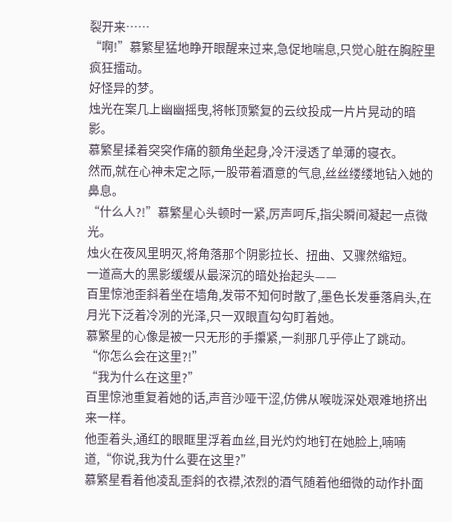裂开来……
“啊!”慕繁星猛地睁开眼醒来过来,急促地喘息,只觉心脏在胸腔里疯狂擂动。
好怪异的梦。
烛光在案几上幽幽摇曳,将帐顶繁复的云纹投成一片片晃动的暗影。
慕繁星揉着突突作痛的额角坐起身,冷汗浸透了单薄的寝衣。
然而,就在心神未定之际,一股带着酒意的气息,丝丝缕缕地钻入她的鼻息。
“什么人?!”慕繁星心头顿时一紧,厉声呵斥,指尖瞬间凝起一点微光。
烛火在夜风里明灭,将角落那个阴影拉长、扭曲、又骤然缩短。
一道高大的黑影缓缓从最深沉的暗处抬起头——
百里惊池歪斜着坐在墙角,发带不知何时散了,墨色长发垂落肩头,在月光下泛着冷冽的光泽,只一双眼直勾勾盯着她。
慕繁星的心像是被一只无形的手攥紧,一刹那几乎停止了跳动。
“你怎么会在这里?!”
“我为什么在这里?”
百里惊池重复着她的话,声音沙哑干涩,仿佛从喉咙深处艰难地挤出来一样。
他歪着头,通红的眼眶里浮着血丝,目光灼灼地钉在她脸上,喃喃道,“你说,我为什么要在这里?”
慕繁星看着他凌乱歪斜的衣襟,浓烈的酒气随着他细微的动作扑面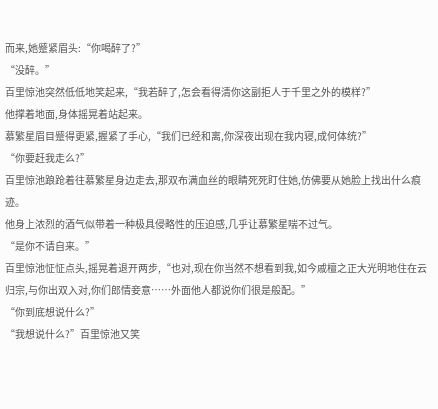而来,她蹙紧眉头:“你喝醉了?”
“没醉。”
百里惊池突然低低地笑起来,“我若醉了,怎会看得清你这副拒人于千里之外的模样?”
他撑着地面,身体摇晃着站起来。
慕繁星眉目蹙得更紧,握紧了手心,“我们已经和离,你深夜出现在我内寝,成何体统?”
“你要赶我走么?”
百里惊池踉跄着往慕繁星身边走去,那双布满血丝的眼睛死死盯住她,仿佛要从她脸上找出什么痕迹。
他身上浓烈的酒气似带着一种极具侵略性的压迫感,几乎让慕繁星喘不过气。
“是你不请自来。”
百里惊池怔怔点头,摇晃着退开两步,“也对,现在你当然不想看到我,如今戚檀之正大光明地住在云归宗,与你出双入对,你们郎情妾意……外面他人都说你们很是般配。”
“你到底想说什么?”
“我想说什么?”百里惊池又笑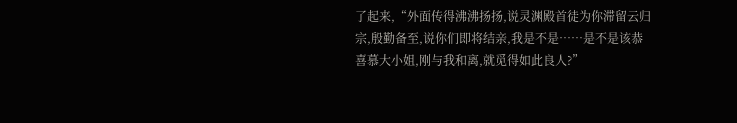了起来,“外面传得沸沸扬扬,说灵渊殿首徒为你滞留云归宗,殷勤备至,说你们即将结亲,我是不是……是不是该恭喜慕大小姐,刚与我和离,就觅得如此良人?”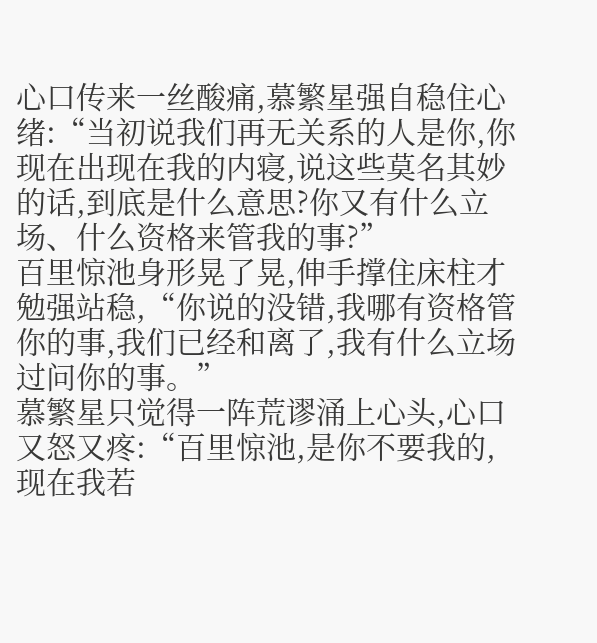心口传来一丝酸痛,慕繁星强自稳住心绪:“当初说我们再无关系的人是你,你现在出现在我的内寝,说这些莫名其妙的话,到底是什么意思?你又有什么立场、什么资格来管我的事?”
百里惊池身形晃了晃,伸手撑住床柱才勉强站稳,“你说的没错,我哪有资格管你的事,我们已经和离了,我有什么立场过问你的事。”
慕繁星只觉得一阵荒谬涌上心头,心口又怒又疼:“百里惊池,是你不要我的,现在我若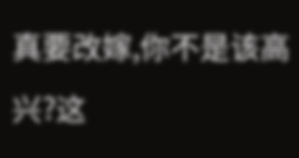真要改嫁,你不是该高兴?这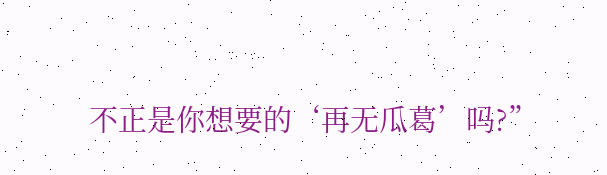不正是你想要的‘再无瓜葛’吗?”